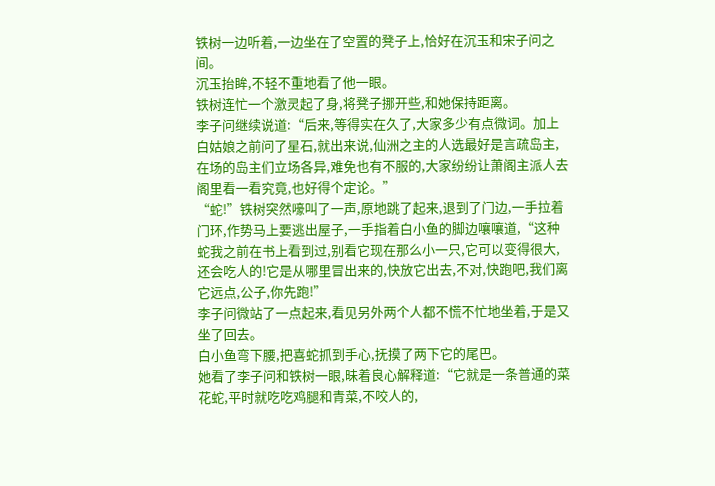铁树一边听着,一边坐在了空置的凳子上,恰好在沉玉和宋子问之间。
沉玉抬眸,不轻不重地看了他一眼。
铁树连忙一个激灵起了身,将凳子挪开些,和她保持距离。
李子问继续说道:“后来,等得实在久了,大家多少有点微词。加上白姑娘之前问了星石,就出来说,仙洲之主的人选最好是言疏岛主,在场的岛主们立场各异,难免也有不服的,大家纷纷让萧阁主派人去阁里看一看究竟,也好得个定论。”
“蛇!”铁树突然嚎叫了一声,原地跳了起来,退到了门边,一手拉着门环,作势马上要逃出屋子,一手指着白小鱼的脚边嚷嚷道,“这种蛇我之前在书上看到过,别看它现在那么小一只,它可以变得很大,还会吃人的!它是从哪里冒出来的,快放它出去,不对,快跑吧,我们离它远点,公子,你先跑!”
李子问微站了一点起来,看见另外两个人都不慌不忙地坐着,于是又坐了回去。
白小鱼弯下腰,把喜蛇抓到手心,抚摸了两下它的尾巴。
她看了李子问和铁树一眼,昧着良心解释道:“它就是一条普通的菜花蛇,平时就吃吃鸡腿和青菜,不咬人的,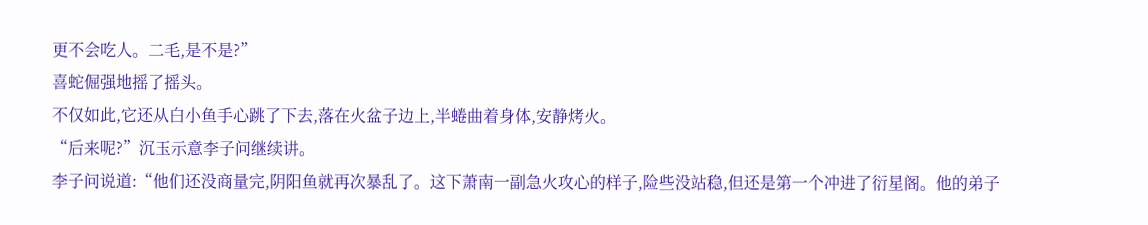更不会吃人。二毛,是不是?”
喜蛇倔强地摇了摇头。
不仅如此,它还从白小鱼手心跳了下去,落在火盆子边上,半蜷曲着身体,安静烤火。
“后来呢?”沉玉示意李子问继续讲。
李子问说道:“他们还没商量完,阴阳鱼就再次暴乱了。这下萧南一副急火攻心的样子,险些没站稳,但还是第一个冲进了衍星阁。他的弟子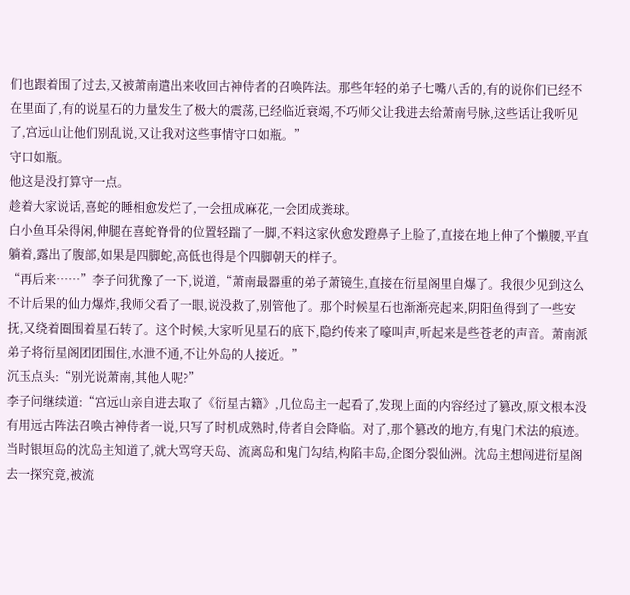们也跟着围了过去,又被萧南遣出来收回古神侍者的召唤阵法。那些年轻的弟子七嘴八舌的,有的说你们已经不在里面了,有的说星石的力量发生了极大的震荡,已经临近衰竭,不巧师父让我进去给萧南号脉,这些话让我听见了,宫远山让他们别乱说,又让我对这些事情守口如瓶。”
守口如瓶。
他这是没打算守一点。
趁着大家说话,喜蛇的睡相愈发烂了,一会扭成麻花,一会团成粪球。
白小鱼耳朵得闲,伸腿在喜蛇脊骨的位置轻踹了一脚,不料这家伙愈发蹬鼻子上脸了,直接在地上伸了个懒腰,平直躺着,露出了腹部,如果是四脚蛇,高低也得是个四脚朝天的样子。
“再后来……”李子问犹豫了一下,说道,“萧南最器重的弟子萧镜生,直接在衍星阁里自爆了。我很少见到这么不计后果的仙力爆炸,我师父看了一眼,说没救了,别管他了。那个时候星石也渐渐亮起来,阴阳鱼得到了一些安抚,又绕着圈围着星石转了。这个时候,大家听见星石的底下,隐约传来了嚎叫声,听起来是些苍老的声音。萧南派弟子将衍星阁团团围住,水泄不通,不让外岛的人接近。”
沉玉点头:“别光说萧南,其他人呢?”
李子问继续道:“宫远山亲自进去取了《衍星古籍》,几位岛主一起看了,发现上面的内容经过了篡改,原文根本没有用远古阵法召唤古神侍者一说,只写了时机成熟时,侍者自会降临。对了,那个篡改的地方,有鬼门术法的痕迹。当时银垣岛的沈岛主知道了,就大骂穹天岛、流离岛和鬼门勾结,构陷丰岛,企图分裂仙洲。沈岛主想闯进衍星阁去一探究竟,被流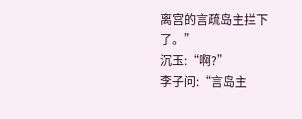离宫的言疏岛主拦下了。”
沉玉:“啊?”
李子问:“言岛主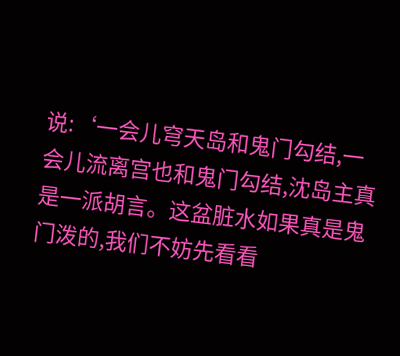说:‘一会儿穹天岛和鬼门勾结,一会儿流离宫也和鬼门勾结,沈岛主真是一派胡言。这盆脏水如果真是鬼门泼的,我们不妨先看看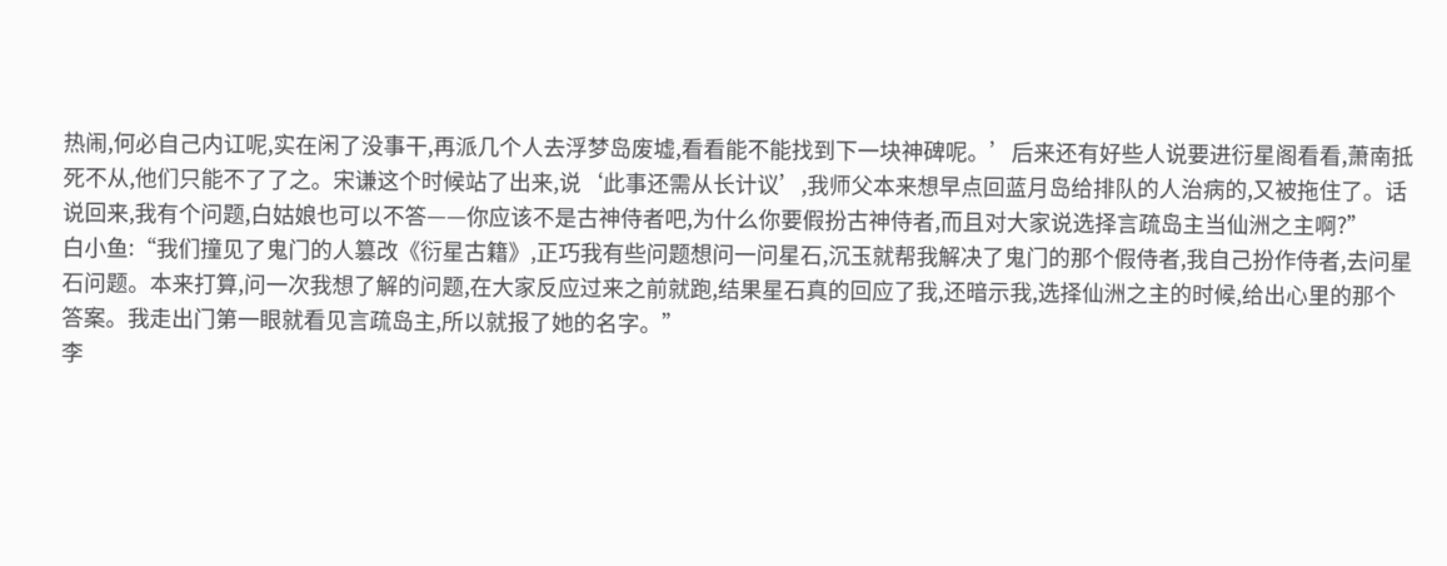热闹,何必自己内讧呢,实在闲了没事干,再派几个人去浮梦岛废墟,看看能不能找到下一块神碑呢。’后来还有好些人说要进衍星阁看看,萧南抵死不从,他们只能不了了之。宋谦这个时候站了出来,说‘此事还需从长计议’,我师父本来想早点回蓝月岛给排队的人治病的,又被拖住了。话说回来,我有个问题,白姑娘也可以不答——你应该不是古神侍者吧,为什么你要假扮古神侍者,而且对大家说选择言疏岛主当仙洲之主啊?”
白小鱼:“我们撞见了鬼门的人篡改《衍星古籍》,正巧我有些问题想问一问星石,沉玉就帮我解决了鬼门的那个假侍者,我自己扮作侍者,去问星石问题。本来打算,问一次我想了解的问题,在大家反应过来之前就跑,结果星石真的回应了我,还暗示我,选择仙洲之主的时候,给出心里的那个答案。我走出门第一眼就看见言疏岛主,所以就报了她的名字。”
李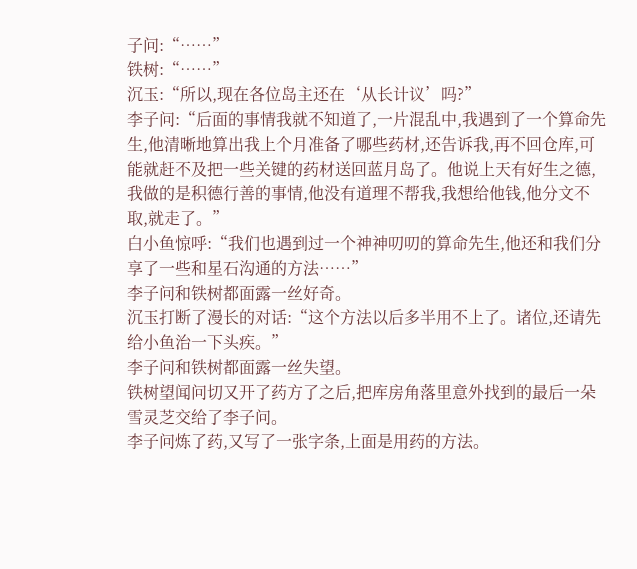子问:“……”
铁树:“……”
沉玉:“所以,现在各位岛主还在‘从长计议’吗?”
李子问:“后面的事情我就不知道了,一片混乱中,我遇到了一个算命先生,他清晰地算出我上个月准备了哪些药材,还告诉我,再不回仓库,可能就赶不及把一些关键的药材送回蓝月岛了。他说上天有好生之德,我做的是积德行善的事情,他没有道理不帮我,我想给他钱,他分文不取,就走了。”
白小鱼惊呼:“我们也遇到过一个神神叨叨的算命先生,他还和我们分享了一些和星石沟通的方法……”
李子问和铁树都面露一丝好奇。
沉玉打断了漫长的对话:“这个方法以后多半用不上了。诸位,还请先给小鱼治一下头疾。”
李子问和铁树都面露一丝失望。
铁树望闻问切又开了药方了之后,把库房角落里意外找到的最后一朵雪灵芝交给了李子问。
李子问炼了药,又写了一张字条,上面是用药的方法。